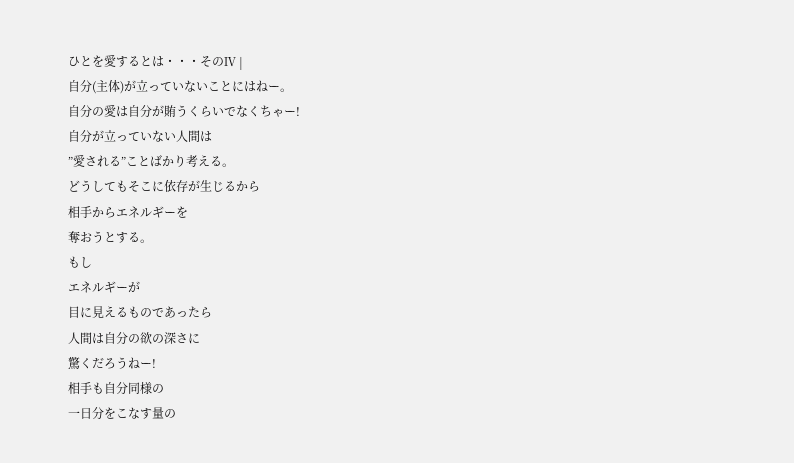ひとを愛するとは・・・そのⅣ |
自分(主体)が立っていないことにはねー。
自分の愛は自分が賄うくらいでなくちゃー!
自分が立っていない人間は
”愛される”ことばかり考える。
どうしてもそこに依存が生じるから
相手からエネルギーを
奪おうとする。
もし
エネルギーが
目に見えるものであったら
人間は自分の欲の深さに
驚くだろうねー!
相手も自分同様の
一日分をこなす量の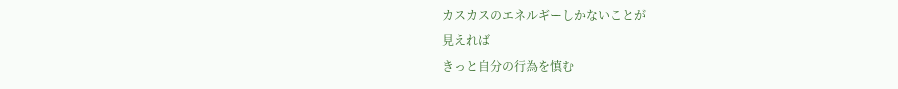カスカスのエネルギーしかないことが
見えれば
きっと自分の行為を慎む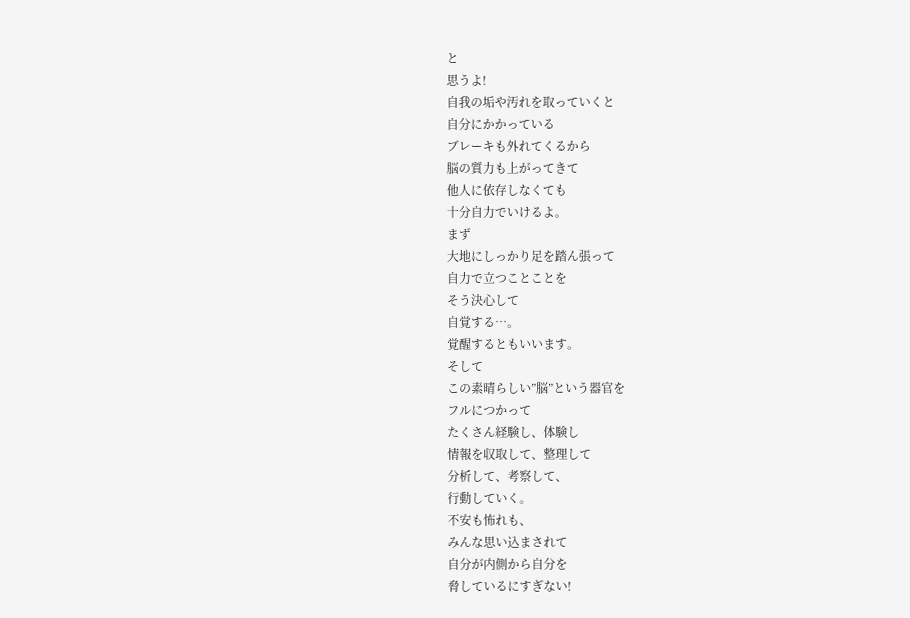と
思うよ!
自我の垢や汚れを取っていくと
自分にかかっている
ブレーキも外れてくるから
脳の質力も上がってきて
他人に依存しなくても
十分自力でいけるよ。
まず
大地にしっかり足を踏ん張って
自力で立つことことを
そう決心して
自覚する…。
覚醒するともいいます。
そして
この素晴らしい”脳”という器官を
フルにつかって
たくさん経験し、体験し
情報を収取して、整理して
分析して、考察して、
行動していく。
不安も怖れも、
みんな思い込まされて
自分が内側から自分を
脅しているにすぎない!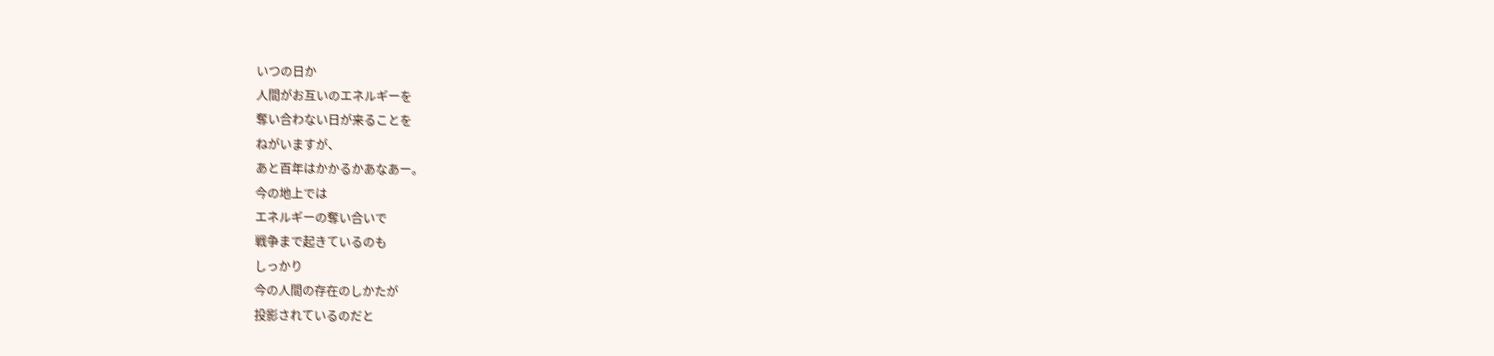いつの日か
人間がお互いのエネルギーを
奪い合わない日が来ることを
ねがいますが、
あと百年はかかるかあなあー。
今の地上では
エネルギーの奪い合いで
戦争まで起きているのも
しっかり
今の人間の存在のしかたが
投影されているのだと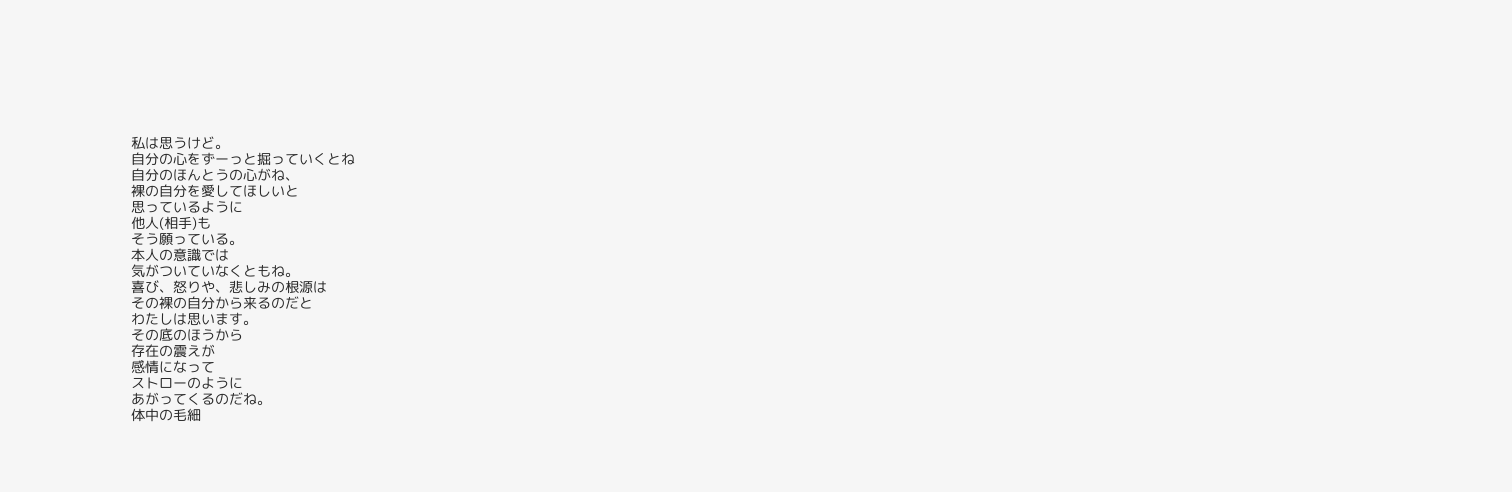私は思うけど。
自分の心をずーっと掘っていくとね
自分のほんとうの心がね、
裸の自分を愛してほしいと
思っているように
他人(相手)も
そう願っている。
本人の意識では
気がついていなくともね。
喜び、怒りや、悲しみの根源は
その裸の自分から来るのだと
わたしは思います。
その底のほうから
存在の震えが
感情になって
ストローのように
あがってくるのだね。
体中の毛細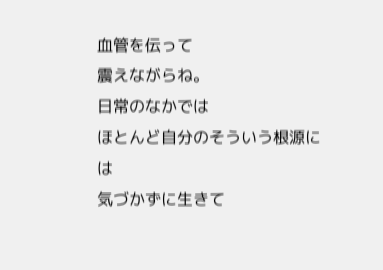血管を伝って
震えながらね。
日常のなかでは
ほとんど自分のそういう根源には
気づかずに生きて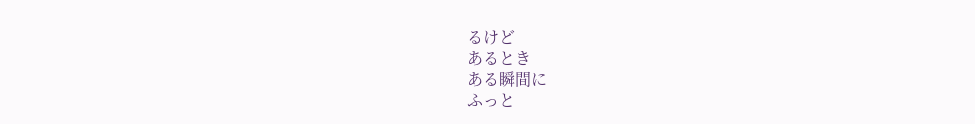るけど
あるとき
ある瞬間に
ふっと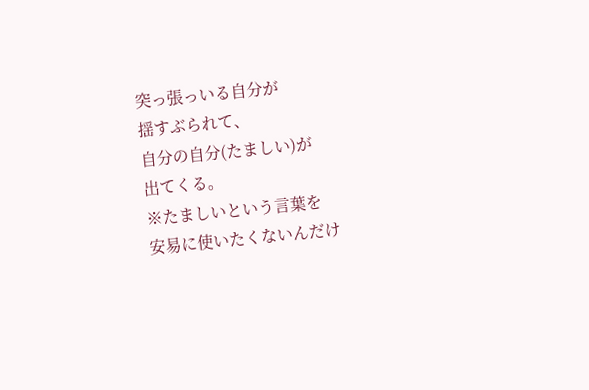突っ張っいる自分が
揺すぶられて、
自分の自分(たましい)が
出てくる。
※たましいという言葉を
安易に使いたくないんだけ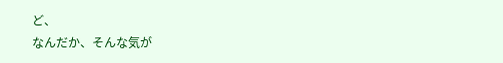ど、
なんだか、そんな気が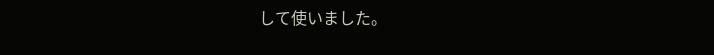して使いました。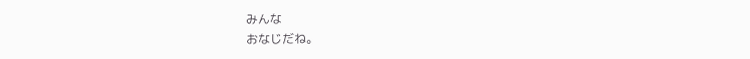みんな
おなじだね。